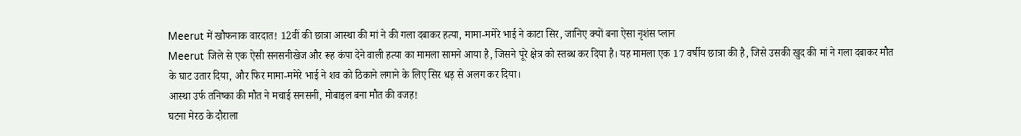Meerut में खौफनाक वारदात! 12वीं की छात्रा आस्था की मां ने की गला दबाकर हत्या, मामा-ममेरे भाई ने काटा सिर, जानिए क्यों बना ऐसा नृशंस प्लान
Meerut जिले से एक ऐसी सनसनीखेज और रूह कंपा देने वाली हत्या का मामला सामने आया है, जिसने पूरे क्षेत्र को स्तब्ध कर दिया है। यह मामला एक 17 वर्षीय छात्रा की है, जिसे उसकी खुद की मां ने गला दबाकर मौत के घाट उतार दिया, और फिर मामा-ममेरे भाई ने शव को ठिकाने लगाने के लिए सिर धड़ से अलग कर दिया।
आस्था उर्फ तनिष्का की मौत ने मचाई सनसनी, मोबाइल बना मौत की वजह!
घटना मेरठ के दौराला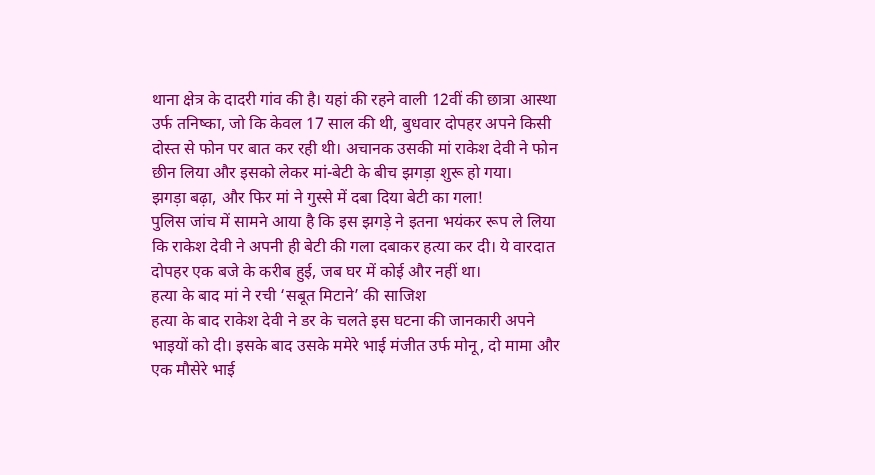थाना क्षेत्र के दादरी गांव की है। यहां की रहने वाली 12वीं की छात्रा आस्था उर्फ तनिष्का, जो कि केवल 17 साल की थी, बुधवार दोपहर अपने किसी दोस्त से फोन पर बात कर रही थी। अचानक उसकी मां राकेश देवी ने फोन छीन लिया और इसको लेकर मां-बेटी के बीच झगड़ा शुरू हो गया।
झगड़ा बढ़ा, और फिर मां ने गुस्से में दबा दिया बेटी का गला!
पुलिस जांच में सामने आया है कि इस झगड़े ने इतना भयंकर रूप ले लिया कि राकेश देवी ने अपनी ही बेटी की गला दबाकर हत्या कर दी। ये वारदात दोपहर एक बजे के करीब हुई, जब घर में कोई और नहीं था।
हत्या के बाद मां ने रची ‘सबूत मिटाने’ की साजिश
हत्या के बाद राकेश देवी ने डर के चलते इस घटना की जानकारी अपने भाइयों को दी। इसके बाद उसके ममेरे भाई मंजीत उर्फ मोनू, दो मामा और एक मौसेरे भाई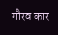गौरव कार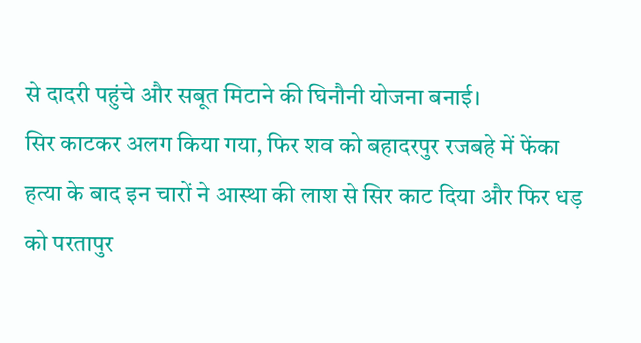से दादरी पहुंचे और सबूत मिटाने की घिनौनी योजना बनाई।
सिर काटकर अलग किया गया, फिर शव को बहादरपुर रजबहे में फेंका
हत्या के बाद इन चारों ने आस्था की लाश से सिर काट दिया और फिर धड़ को परतापुर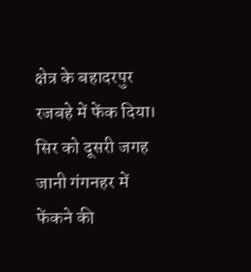क्षेत्र के बहादरपुर रजबहे में फेंक दिया। सिर को दूसरी जगह जानी गंगनहर में फेंकने की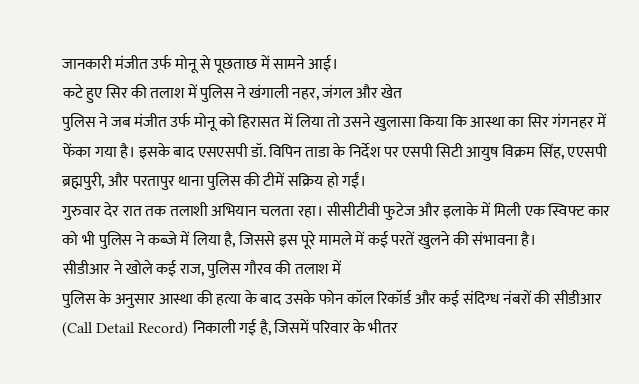जानकारी मंजीत उर्फ मोनू से पूछताछ में सामने आई।
कटे हुए सिर की तलाश में पुलिस ने खंगाली नहर, जंगल और खेत
पुलिस ने जब मंजीत उर्फ मोनू को हिरासत में लिया तो उसने खुलासा किया कि आस्था का सिर गंगनहर में फेंका गया है। इसके बाद एसएसपी डॉ. विपिन ताडा के निर्देश पर एसपी सिटी आयुष विक्रम सिंह, एएसपी ब्रह्मपुरी, और परतापुर थाना पुलिस की टीमें सक्रिय हो गईं।
गुरुवार देर रात तक तलाशी अभियान चलता रहा। सीसीटीवी फुटेज और इलाके में मिली एक स्विफ्ट कार को भी पुलिस ने कब्जे में लिया है, जिससे इस पूरे मामले में कई परतें खुलने की संभावना है।
सीडीआर ने खोले कई राज, पुलिस गौरव की तलाश में
पुलिस के अनुसार आस्था की हत्या के बाद उसके फोन कॉल रिकॉर्ड और कई संदिग्ध नंबरों की सीडीआर (Call Detail Record) निकाली गई है, जिसमें परिवार के भीतर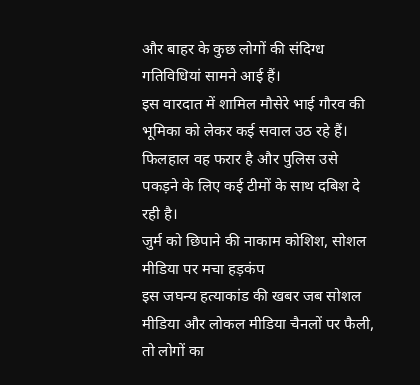और बाहर के कुछ लोगों की संदिग्ध गतिविधियां सामने आई हैं।
इस वारदात में शामिल मौसेरे भाई गौरव की भूमिका को लेकर कई सवाल उठ रहे हैं। फिलहाल वह फरार है और पुलिस उसे पकड़ने के लिए कई टीमों के साथ दबिश दे रही है।
जुर्म को छिपाने की नाकाम कोशिश, सोशल मीडिया पर मचा हड़कंप
इस जघन्य हत्याकांड की खबर जब सोशल मीडिया और लोकल मीडिया चैनलों पर फैली, तो लोगों का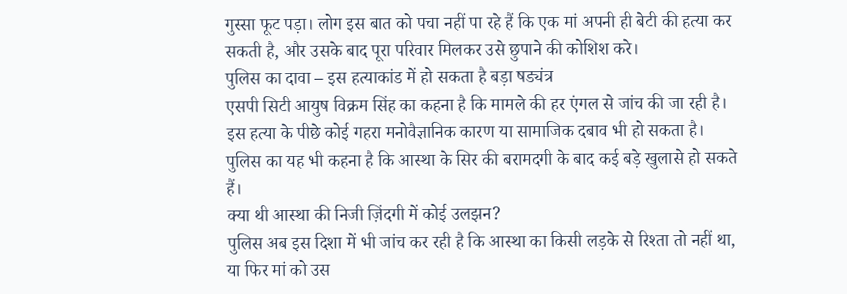गुस्सा फूट पड़ा। लोग इस बात को पचा नहीं पा रहे हैं कि एक मां अपनी ही बेटी की हत्या कर सकती है, और उसके बाद पूरा परिवार मिलकर उसे छुपाने की कोशिश करे।
पुलिस का दावा – इस हत्याकांड में हो सकता है बड़ा षड्यंत्र
एसपी सिटी आयुष विक्रम सिंह का कहना है कि मामले की हर एंगल से जांच की जा रही है। इस हत्या के पीछे कोई गहरा मनोवैज्ञानिक कारण या सामाजिक दबाव भी हो सकता है। पुलिस का यह भी कहना है कि आस्था के सिर की बरामदगी के बाद कई बड़े खुलासे हो सकते हैं।
क्या थी आस्था की निजी ज़िंदगी में कोई उलझन?
पुलिस अब इस दिशा में भी जांच कर रही है कि आस्था का किसी लड़के से रिश्ता तो नहीं था, या फिर मां को उस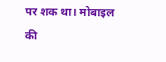पर शक था। मोबाइल की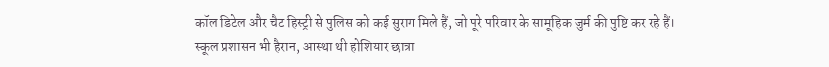कॉल डिटेल और चैट हिस्ट्री से पुलिस को कई सुराग मिले हैं, जो पूरे परिवार के सामूहिक जुर्म की पुष्टि कर रहे हैं।
स्कूल प्रशासन भी हैरान, आस्था थी होशियार छात्रा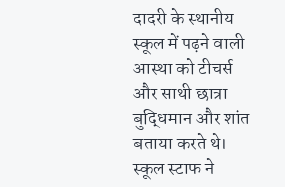दादरी के स्थानीय स्कूल में पढ़ने वाली आस्था को टीचर्स और साथी छात्रा बुद्धिमान और शांत बताया करते थे। स्कूल स्टाफ ने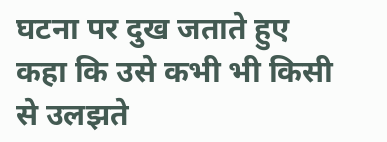घटना पर दुख जताते हुए कहा कि उसे कभी भी किसी से उलझते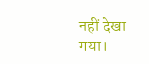नहीं देखा गया।